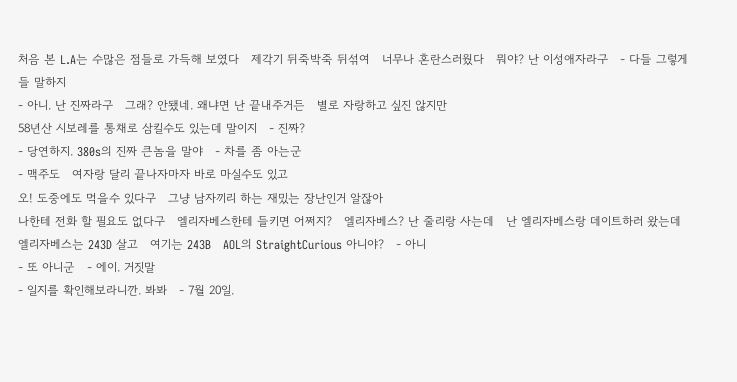처음 본 L.A는 수많은 점들로 가득해 보였다   제각기 뒤죽박죽 뒤섞여   너무나 혼란스러웠다   뭐야? 난 이성애자라구   - 다들 그렇게들 말하지
- 아니. 난 진짜라구   그래? 안됐네. 왜냐면 난 끝내주거든   별로 자랑하고 싶진 않지만
58년산 시보레를 통채로 삼킬수도 있는데 말이지   - 진짜?
- 당연하지. 380s의 진짜 큰놈을 말야   - 차를 좀 아는군
- 맥주도   여자랑 달리 끝나자마자 바로 마실수도 있고
오! 도중에도 먹을수 있다구   그냥 남자끼리 하는 재밌는 장난인거 알잖아
나한테 전화 할 필요도 없다구   엘리자베스한테 들키면 어쩌지?   엘리자베스? 난 줄리랑 사는데   난 엘리자베스랑 데이트하러 왔는데   엘리자베스는 243D 살고   여기는 243B   AOL의 StraightCurious 아니야?   - 아니
- 또 아니군   - 에이. 거짓말
- 일지를 확인해보라니깐. 봐봐   - 7월 20일.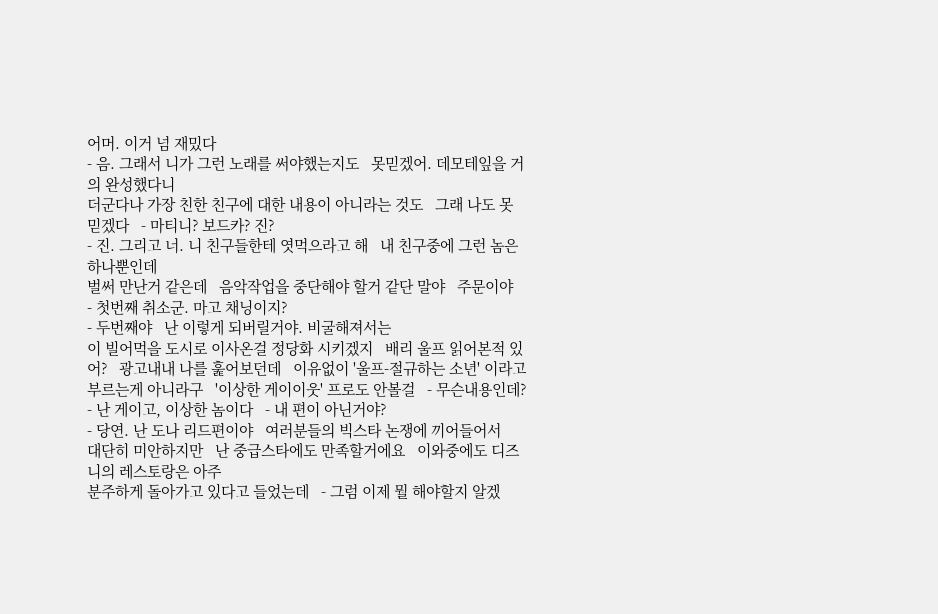어머. 이거 넘 재밌다
- 음. 그래서 니가 그런 노래를 써야했는지도   못믿겠어. 데모테잎을 거의 완성했다니
더군다나 가장 친한 친구에 대한 내용이 아니라는 것도   그래 나도 못믿겠다   - 마티니? 보드카? 진?
- 진. 그리고 너. 니 친구들한테 엿먹으라고 해   내 친구중에 그런 놈은 하나뿐인데
벌써 만난거 같은데   음악작업을 중단해야 할거 같단 말야   주문이야   - 첫번째 취소군. 마고 채닝이지?
- 두번째야   난 이렇게 되버릴거야. 비굴해져서는
이 빌어먹을 도시로 이사온걸 정당화 시키겠지   배리 울프 읽어본적 있어?   광고내내 나를 훑어보던데   이유없이 '울프-절규하는 소년' 이라고
부르는게 아니라구   '이상한 게이이웃' 프로도 안볼걸   - 무슨내용인데?
- 난 게이고, 이상한 놈이다   - 내 편이 아닌거야?
- 당연. 난 도나 리드편이야   여러분들의 빅스타 논쟁에 끼어들어서
대단히 미안하지만   난 중급스타에도 만족할거에요   이와중에도 디즈니의 레스토랑은 아주
분주하게 돌아가고 있다고 들었는데   - 그럼 이제 뭘 해야할지 알겠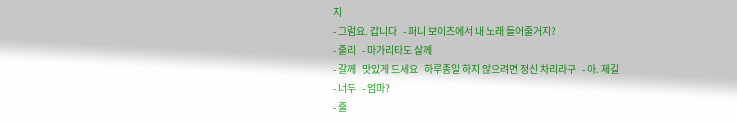지
- 그럼요. 갑니다   - 퍼니 보이즈에서 내 노래 들어줄거지?
- 줄리   - 마가리타도 살께
- 갈께   맛있게 드세요   하루종일 하지 않으려면 정신 차리라구   - 아. 제길
- 너두   - 엄마?
- 줄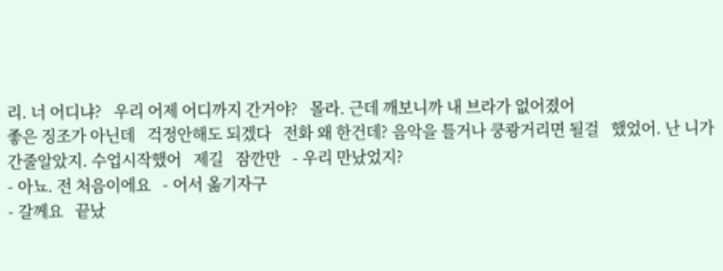리. 너 어디냐?   우리 어제 어디까지 간거야?   몰라. 근데 깨보니까 내 브라가 없어졌어
좋은 징조가 아닌데   걱정안해도 되겠다   전화 왜 한건데? 음악을 틀거나 쿵쾅거리면 될걸   했었어. 난 니가 간줄알았지. 수업시작했어   제길   잠깐만   - 우리 만났었지?
- 아뇨. 전 처음이에요   - 어서 옮기자구
- 갈께요   끝났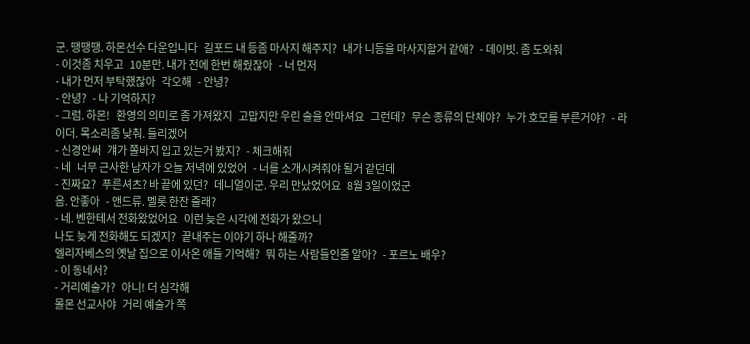군. 땡땡땡. 하몬선수 다운입니다   길포드 내 등좀 마사지 해주지?   내가 니등을 마사지할거 같애?   - 데이빗. 좀 도와줘
- 이것좀 치우고   10분만. 내가 전에 한번 해줬잖아   - 너 먼저
- 내가 먼저 부탁했잖아   각오해   - 안녕?
- 안녕?   - 나 기억하지?
- 그럼. 하몬!   환영의 의미로 좀 가져왔지   고맙지만 우린 술을 안마셔요   그런데?   무슨 종류의 단체야?   누가 호모를 부른거야?   - 라이더. 목소리좀 낮춰. 들리겠어
- 신경안써   걔가 쫄바지 입고 있는거 봤지?   - 체크해줘
- 네   너무 근사한 남자가 오늘 저녁에 있었어   - 너를 소개시켜줘야 될거 같던데
- 진짜요?   푸른셔츠? 바 끝에 있던?   데니얼이군. 우리 만났었어요   8월 3일이었군
음. 안좋아   - 앤드류. 멜롯 한잔 줄래?
- 네. 벤한테서 전화왔었어요   이런 늦은 시각에 전화가 왔으니
나도 늦게 전화해도 되겠지?   끝내주는 이야기 하나 해줄까?
엘리자베스의 옛날 집으로 이사온 애들 기억해?   뭐 하는 사람들인줄 알아?   - 포르노 배우?
- 이 동네서?
- 거리예술가?   아니! 더 심각해
몰몬 선교사야   거리 예술가 쪽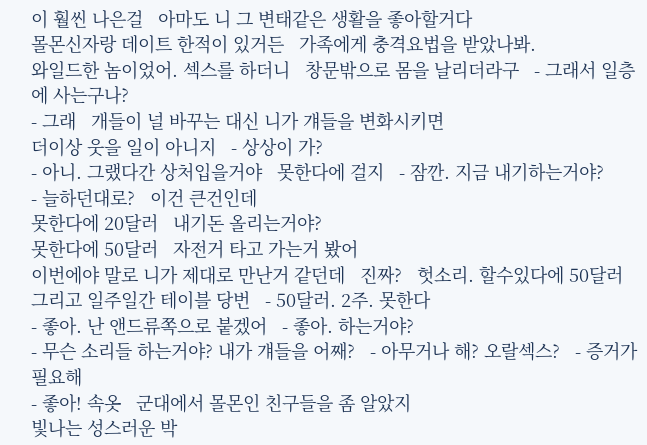이 훨씬 나은걸   아마도 니 그 변태같은 생활을 좋아할거다
몰몬신자랑 데이트 한적이 있거든   가족에게 충격요법을 받았나봐.
와일드한 놈이었어. 섹스를 하더니   창문밖으로 몸을 날리더라구   - 그래서 일층에 사는구나?
- 그래   개들이 널 바꾸는 대신 니가 걔들을 변화시키면
더이상 웃을 일이 아니지   - 상상이 가?
- 아니. 그랬다간 상처입을거야   못한다에 걸지   - 잠깐. 지금 내기하는거야?
- 늘하던대로?   이건 큰건인데
못한다에 20달러   내기돈 올리는거야?
못한다에 50달러   자전거 타고 가는거 봤어
이번에야 말로 니가 제대로 만난거 같던데   진짜?   헛소리. 할수있다에 50달러
그리고 일주일간 테이블 당번   - 50달러. 2주. 못한다
- 좋아. 난 앤드류쪽으로 붙겠어   - 좋아. 하는거야?
- 무슨 소리들 하는거야? 내가 걔들을 어째?   - 아무거나 해? 오랄섹스?   - 증거가 필요해
- 좋아! 속옷   군대에서 몰몬인 친구들을 좀 알았지
빛나는 성스러운 박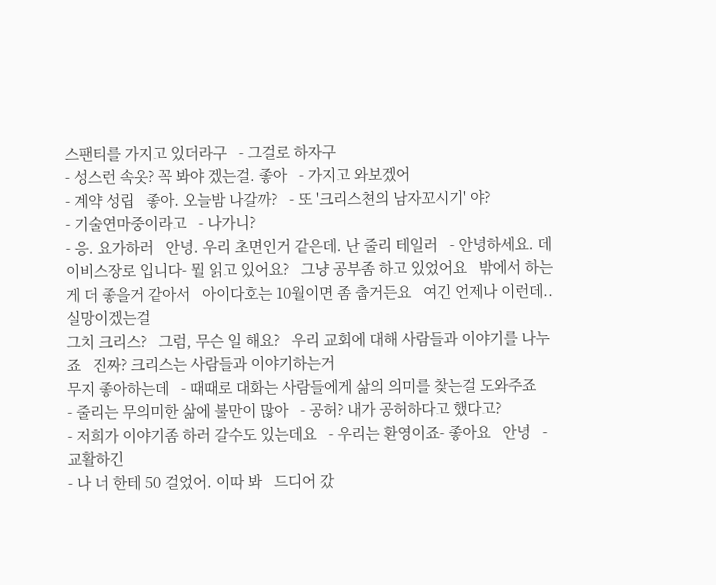스팬티를 가지고 있더라구   - 그걸로 하자구
- 성스런 속옷? 꼭 봐야 겠는걸. 좋아   - 가지고 와보겠어
- 계약 성립   좋아. 오늘밤 나갈까?   - 또 '크리스쳔의 남자꼬시기' 야?
- 기술연마중이라고   - 나가니?
- 응. 요가하러   안녕. 우리 초면인거 같은데. 난 줄리 테일러   - 안녕하세요. 데이비스장로 입니다- 뭘 읽고 있어요?   그냥 공부좀 하고 있었어요   밖에서 하는게 더 좋을거 같아서   아이다호는 10월이면 좀 춥거든요   여긴 언제나 이런데.. 실망이겠는걸
그치 크리스?   그럼, 무슨 일 해요?   우리 교회에 대해 사람들과 이야기를 나누죠   진짜? 크리스는 사람들과 이야기하는거
무지 좋아하는데   - 때때로 대화는 사람들에게 삶의 의미를 찾는걸 도와주죠
- 줄리는 무의미한 삶에 불만이 많아   - 공허? 내가 공허하다고 했다고?
- 저희가 이야기좀 하러 갈수도 있는데요   - 우리는 환영이죠- 좋아요   안녕   - 교활하긴
- 나 너 한테 50 걸었어. 이따 봐   드디어 갔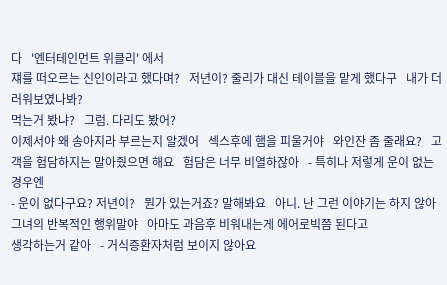다   '엔터테인먼트 위클리' 에서
쟤를 떠오르는 신인이라고 했다며?   저년이? 줄리가 대신 테이블을 맡게 했다구   내가 더러워보였나봐?
먹는거 봤냐?   그럼. 다리도 봤어?
이제서야 왜 송아지라 부르는지 알겠어   섹스후에 햄을 피울거야   와인잔 좀 줄래요?   고객을 험담하지는 말아줬으면 해요   험담은 너무 비열하잖아   - 특히나 저렇게 운이 없는 경우엔
- 운이 없다구요? 저년이?   뭔가 있는거죠? 말해봐요   아니. 난 그런 이야기는 하지 않아   그녀의 반복적인 행위말야   아마도 과음후 비워내는게 에어로빅쯤 된다고
생각하는거 같아   - 거식증환자처럼 보이지 않아요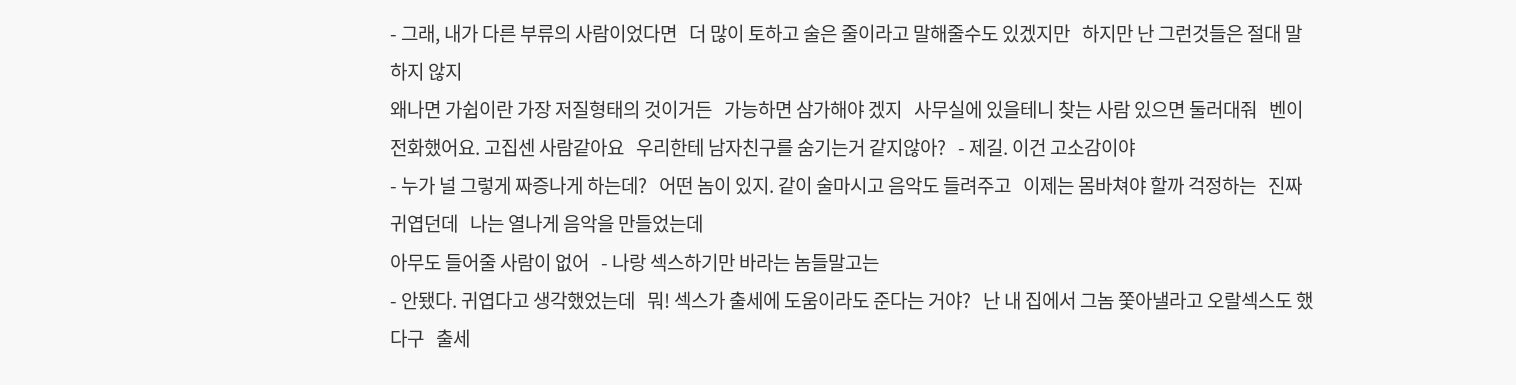- 그래, 내가 다른 부류의 사람이었다면   더 많이 토하고 술은 줄이라고 말해줄수도 있겠지만   하지만 난 그런것들은 절대 말하지 않지
왜나면 가쉽이란 가장 저질형태의 것이거든   가능하면 삼가해야 겠지   사무실에 있을테니 찾는 사람 있으면 둘러대줘   벤이 전화했어요. 고집센 사람같아요   우리한테 남자친구를 숨기는거 같지않아?   - 제길. 이건 고소감이야
- 누가 널 그렇게 짜증나게 하는데?   어떤 놈이 있지. 같이 술마시고 음악도 들려주고   이제는 몸바쳐야 할까 걱정하는   진짜 귀엽던데   나는 열나게 음악을 만들었는데
아무도 들어줄 사람이 없어   - 나랑 섹스하기만 바라는 놈들말고는
- 안됐다. 귀엽다고 생각했었는데   뭐! 섹스가 출세에 도움이라도 준다는 거야?   난 내 집에서 그놈 쫓아낼라고 오랄섹스도 했다구   출세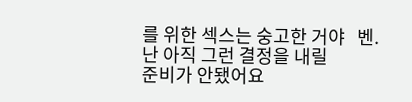를 위한 섹스는 숭고한 거야   벤. 난 아직 그런 결정을 내릴
준비가 안됐어요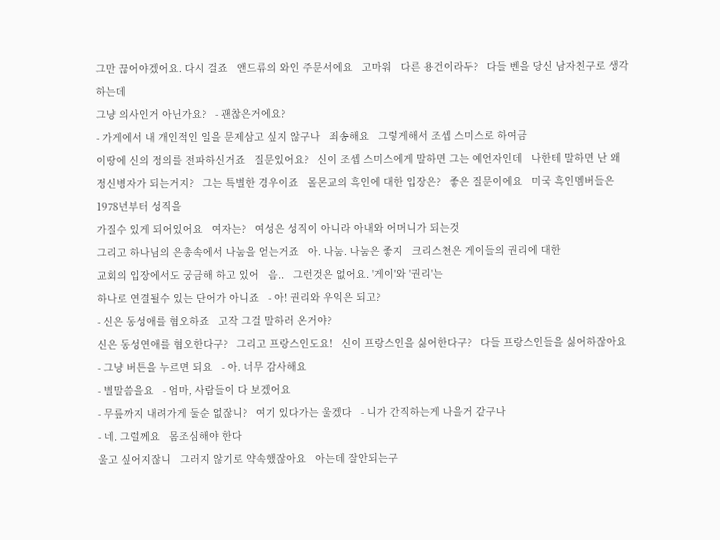그만 끊어야겠어요. 다시 걸죠   앤드류의 와인 주문서에요   고마워   다른 용건이라두?   다들 벤을 당신 남자친구로 생각하는데
그냥 의사인거 아닌가요?   - 괜찮은거에요?
- 가게에서 내 개인적인 일을 문제삼고 싶지 않구나   죄송해요   그렇게해서 조셉 스미스로 하여금
이땅에 신의 정의를 전파하신거죠   질문있어요?   신이 조셉 스미스에게 말하면 그는 예언자인데   나한테 말하면 난 왜 정신병자가 되는거지?   그는 특별한 경우이죠   몰몬교의 흑인에 대한 입장은?   좋은 질문이에요   미국 흑인멤버들은 1978년부터 성직을
가질수 있게 되어있어요   여자는?   여성은 성직이 아니라 아내와 어머니가 되는것
그리고 하나님의 은총속에서 나눔을 얻는거죠   아. 나눔. 나눔은 좋지   크리스쳔은 게이들의 권리에 대한
교회의 입장에서도 궁금해 하고 있어   음..   그런것은 없어요. '게이'와 '권리'는
하나로 연결될수 있는 단어가 아니죠   - 아! 권리와 우익은 되고?
- 신은 동성애를 혐오하죠   고작 그걸 말하러 온거야?
신은 동성연애를 혐오한다구?   그리고 프랑스인도요!   신이 프랑스인을 싫어한다구?   다들 프랑스인들을 싫어하잖아요   - 그냥 버튼을 누르면 되요   - 아. 너무 감사해요
- 별말씀을요   - 엄마, 사람들이 다 보겠어요
- 무릎까지 내려가게 둘순 없잖니?   여기 있다가는 울겠다   - 니가 간직하는게 나을거 같구나
- 네. 그럴께요   몸조심해야 한다
울고 싶어지잖니   그러지 않기로 약속했잖아요   아는데 잘안되는구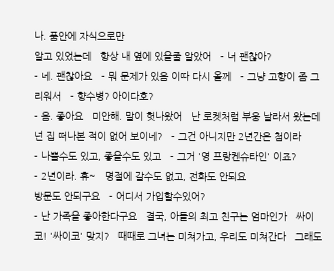나. 품안에 자식으로만
알고 있었는데   항상 내 옆에 있을줄 알았어   - 너 괜찮아?
- 네. 괜찮아요   - 뭐 문제가 있음 이따 다시 올께   - 그냥 고향이 좀 그리워서   - 향수병? 아이다호?
- 음. 좋아요   미안해. 말이 헛나왔어   난 로켓처럼 부웅 날라서 왔는데
넌 집 떠나본 적이 없어 보이네?   - 그건 아니지만 2년간은 첨이라
- 나쁠수도 있고, 좋을수도 있고   - 그거 '영 프랑켄슈타인' 이죠?
- 2년이라. 휴~   명절에 갈수도 없고, 전화도 안되요
방문도 안되구요   - 어디서 가입할수있어?
- 난 가족을 좋아한다구요   결국, 아들의 최고 친구는 엄마인가   싸이코! '싸이코' 맞지?   때때로 그녀는 미쳐가고, 우리도 미쳐간다   그래도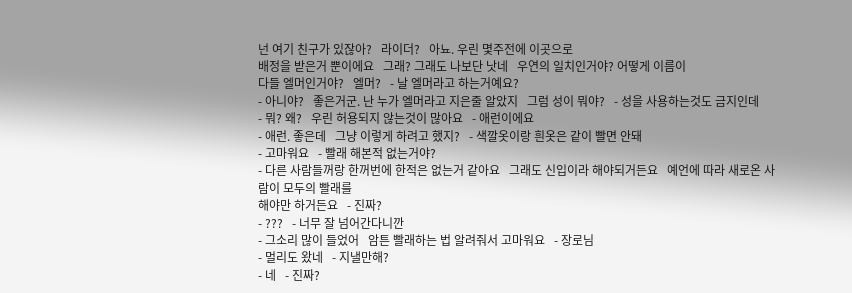넌 여기 친구가 있잖아?   라이더?   아뇨. 우린 몇주전에 이곳으로
배정을 받은거 뿐이에요   그래? 그래도 나보단 낫네   우연의 일치인거야? 어떻게 이름이
다들 엘머인거야?   엘머?   - 날 엘머라고 하는거예요?
- 아니야?   좋은거군. 난 누가 엘머라고 지은줄 알았지   그럼 성이 뭐야?   - 성을 사용하는것도 금지인데
- 뭐? 왜?   우린 허용되지 않는것이 많아요   - 애런이에요
- 애런. 좋은데   그냥 이렇게 하려고 했지?   - 색깔옷이랑 흰옷은 같이 빨면 안돼
- 고마워요   - 빨래 해본적 없는거야?
- 다른 사람들꺼랑 한꺼번에 한적은 없는거 같아요   그래도 신입이라 해야되거든요   예언에 따라 새로온 사람이 모두의 빨래를
해야만 하거든요   - 진짜?
- ???   - 너무 잘 넘어간다니깐
- 그소리 많이 들었어   암튼 빨래하는 법 알려줘서 고마워요   - 장로님
- 멀리도 왔네   - 지낼만해?
- 네   - 진짜?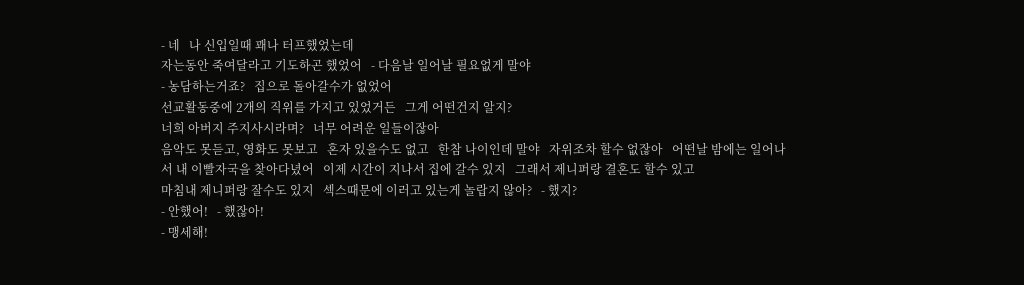- 네   나 신입일때 꽤나 터프했었는데
자는동안 죽여달라고 기도하곤 했었어   - 다음날 일어날 필요없게 말야
- 농담하는거죠?   집으로 돌아갈수가 없었어
선교활동중에 2개의 직위를 가지고 있었거든   그게 어떤건지 알지?
너희 아버지 주지사시라며?   너무 어려운 일들이잖아
음악도 못듣고, 영화도 못보고   혼자 있을수도 없고   한참 나이인데 말야   자위조차 할수 없잖아   어떤날 밤에는 일어나서 내 이빨자국을 찾아다녔어   이제 시간이 지나서 집에 갈수 있지   그래서 제니퍼랑 결혼도 할수 있고
마침내 제니퍼랑 잘수도 있지   섹스때문에 이러고 있는게 놀랍지 않아?   - 했지?
- 안했어!   - 했잖아!
- 맹세해!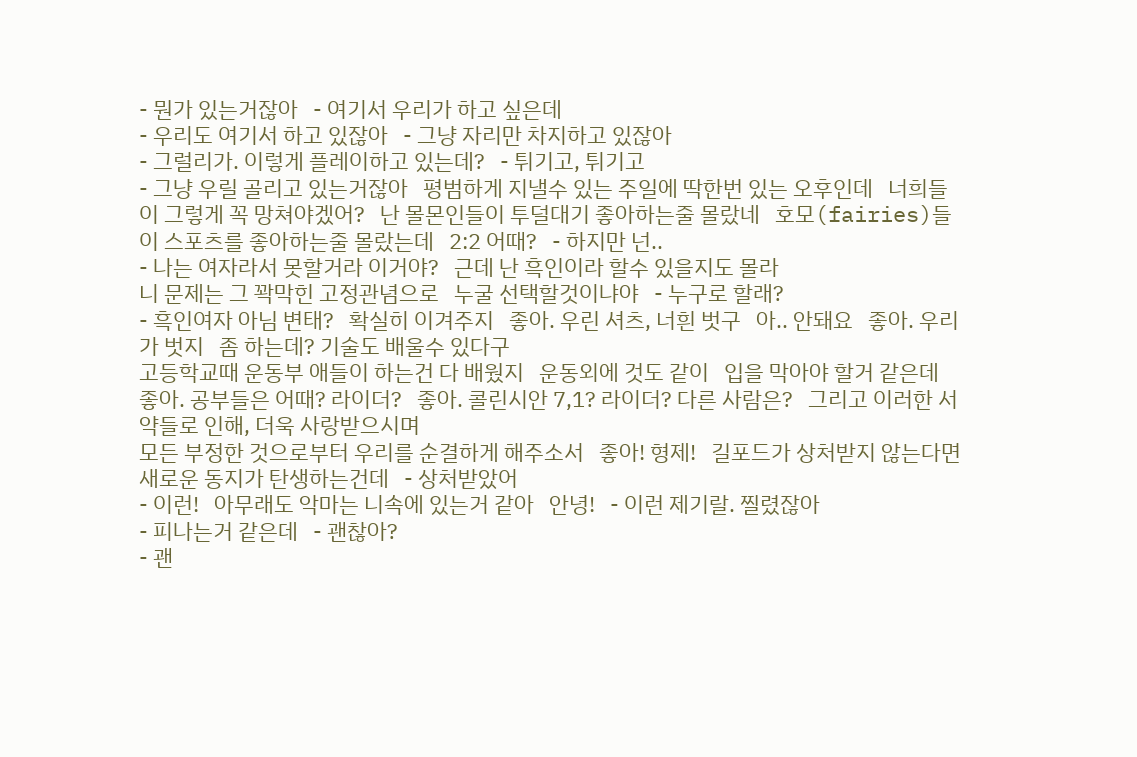- 뭔가 있는거잖아   - 여기서 우리가 하고 싶은데
- 우리도 여기서 하고 있잖아   - 그냥 자리만 차지하고 있잖아
- 그럴리가. 이렇게 플레이하고 있는데?   - 튀기고, 튀기고
- 그냥 우릴 골리고 있는거잖아   평범하게 지낼수 있는 주일에 딱한번 있는 오후인데   너희들이 그렇게 꼭 망쳐야겠어?   난 몰몬인들이 투덜대기 좋아하는줄 몰랐네   호모(fairies)들이 스포츠를 좋아하는줄 몰랐는데   2:2 어때?   - 하지만 넌..
- 나는 여자라서 못할거라 이거야?   근데 난 흑인이라 할수 있을지도 몰라
니 문제는 그 꽉막힌 고정관념으로   누굴 선택할것이냐야   - 누구로 할래?
- 흑인여자 아님 변태?   확실히 이겨주지   좋아. 우린 셔츠, 너흰 벗구   아.. 안돼요   좋아. 우리가 벗지   좀 하는데? 기술도 배울수 있다구
고등학교때 운동부 애들이 하는건 다 배웠지   운동외에 것도 같이   입을 막아야 할거 같은데   좋아. 공부들은 어때? 라이더?   좋아. 콜린시안 7,1? 라이더? 다른 사람은?   그리고 이러한 서약들로 인해, 더욱 사랑받으시며
모든 부정한 것으로부터 우리를 순결하게 해주소서   좋아! 형제!   길포드가 상처받지 않는다면
새로운 동지가 탄생하는건데   - 상처받았어
- 이런!   아무래도 악마는 니속에 있는거 같아   안녕!   - 이런 제기랄. 찔렸잖아
- 피나는거 같은데   - 괜찮아?
- 괜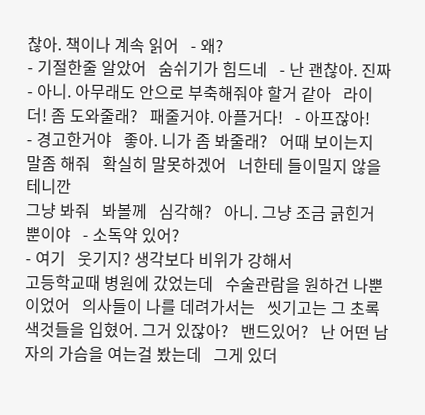찮아. 책이나 계속 읽어   - 왜?
- 기절한줄 알았어   숨쉬기가 힘드네   - 난 괜찮아. 진짜
- 아니. 아무래도 안으로 부축해줘야 할거 같아   라이더! 좀 도와줄래?   패줄거야. 아플거다!   - 아프잖아!
- 경고한거야   좋아. 니가 좀 봐줄래?   어때 보이는지 말좀 해줘   확실히 말못하겠어   너한테 들이밀지 않을테니깐
그냥 봐줘   봐볼께   심각해?   아니. 그냥 조금 긁힌거 뿐이야   - 소독약 있어?
- 여기   웃기지? 생각보다 비위가 강해서
고등학교때 병원에 갔었는데   수술관람을 원하건 나뿐이었어   의사들이 나를 데려가서는   씻기고는 그 초록색것들을 입혔어. 그거 있잖아?   밴드있어?   난 어떤 남자의 가슴을 여는걸 봤는데   그게 있더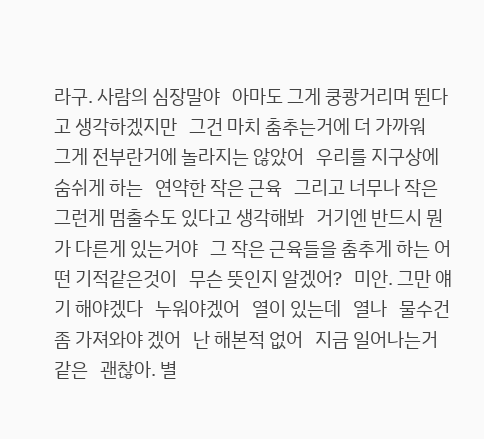라구. 사람의 심장말야   아마도 그게 쿵쾅거리며 뛴다고 생각하겠지만   그건 마치 춤추는거에 더 가까워   그게 전부란거에 놀라지는 않았어   우리를 지구상에 숨쉬게 하는   연약한 작은 근육   그리고 너무나 작은   그런게 멈출수도 있다고 생각해봐   거기엔 반드시 뭔가 다른게 있는거야   그 작은 근육들을 춤추게 하는 어떤 기적같은것이   무슨 뜻인지 알겠어?   미안. 그만 얘기 해야겠다   누워야겠어   열이 있는데   열나   물수건 좀 가져와야 겠어   난 해본적 없어   지금 일어나는거 같은   괜찮아. 별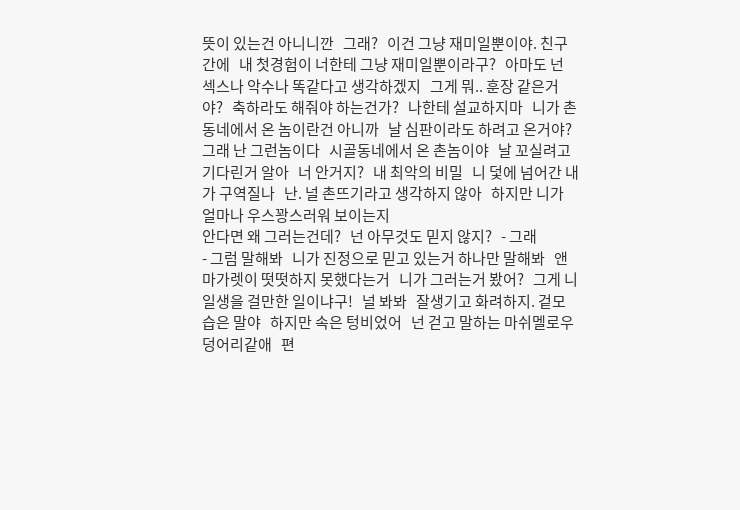뜻이 있는건 아니니깐   그래?   이건 그냥 재미일뿐이야. 친구간에   내 첫경험이 너한테 그냥 재미일뿐이라구?   아마도 넌 섹스나 악수나 똑같다고 생각하겠지   그게 뭐.. 훈장 같은거야?   축하라도 해줘야 하는건가?   나한테 설교하지마   니가 촌동네에서 온 놈이란건 아니까   날 심판이라도 하려고 온거야?   그래 난 그런놈이다   시골동네에서 온 촌놈이야   날 꼬실려고 기다린거 알아   너 안거지?   내 최악의 비밀   니 덫에 넘어간 내가 구역질나   난. 널 촌뜨기라고 생각하지 않아   하지만 니가 얼마나 우스꽝스러워 보이는지
안다면 왜 그러는건데?   넌 아무것도 믿지 않지?   - 그래
- 그럼 말해봐   니가 진정으로 믿고 있는거 하나만 말해봐   앤 마가렛이 떳떳하지 못했다는거   니가 그러는거 봤어?   그게 니 일생을 걸만한 일이냐구!   널 봐봐   잘생기고 화려하지. 겉모습은 말야   하지만 속은 텅비었어   넌 걷고 말하는 마쉬멜로우 덩어리같애   편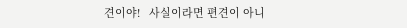견이야!   사실이라면 편견이 아니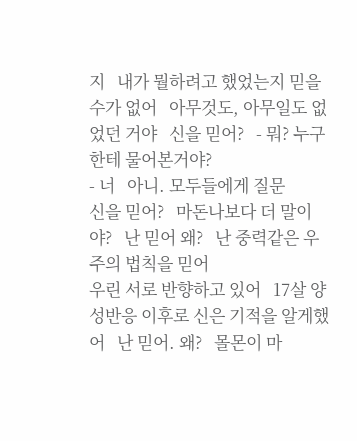지   내가 뭘하려고 했었는지 믿을수가 없어   아무것도, 아무일도 없었던 거야   신을 믿어?   - 뭐? 누구한테 물어본거야?
- 너   아니. 모두들에게 질문
신을 믿어?   마돈나보다 더 말이야?   난 믿어 왜?   난 중력같은 우주의 법칙을 믿어
우린 서로 반향하고 있어   17살 양성반응 이후로 신은 기적을 알게했어   난 믿어. 왜?   몰몬이 마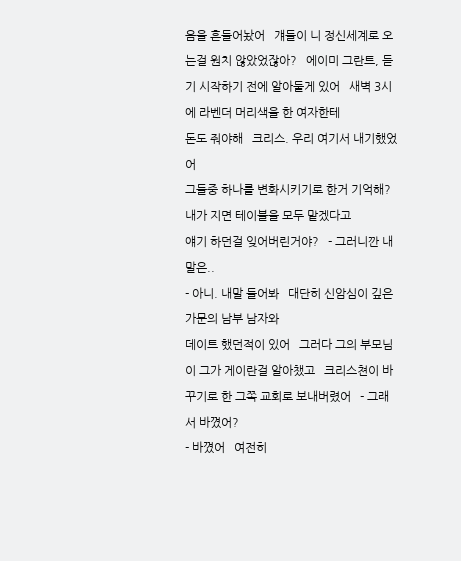음을 흔들어놨어   걔들이 니 정신세계로 오는걸 원치 않았었잖아?   에이미 그란트, 듣기 시작하기 전에 알아둘게 있어   새벽 3시에 라벤더 머리색을 한 여자한테
돈도 줘야해   크리스. 우리 여기서 내기했었어
그들중 하나를 변화시키기로 한거 기억해?   내가 지면 테이블을 모두 맡겠다고
얘기 하던걸 잊어버린거야?   - 그러니깐 내말은..
- 아니. 내말 들어봐   대단히 신암심이 깊은 가문의 남부 남자와
데이트 했던적이 있어   그러다 그의 부모님이 그가 게이란걸 알아챘고   크리스쳔이 바꾸기로 한 그쪽 교회로 보내버렸어   - 그래서 바꼈어?
- 바꼈어   여전히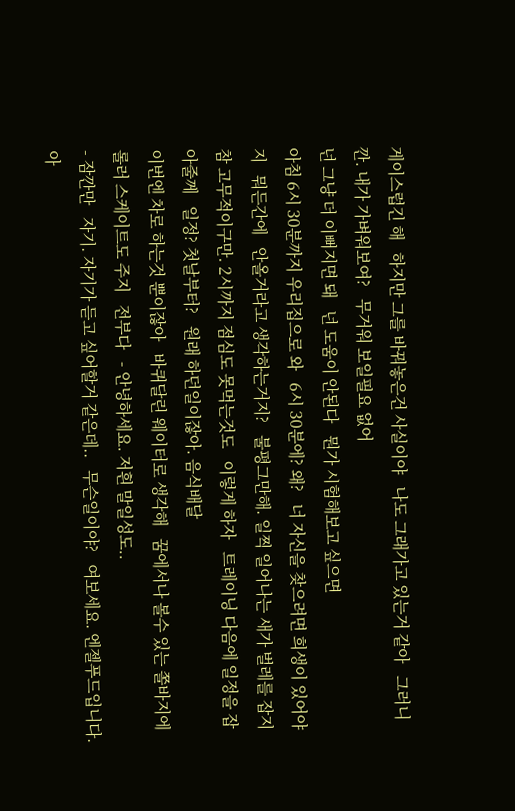게이스럽긴 해   하지만 그를 바꿔놓은건 사실이야   나도 그래가고 있는거 같아   그러니깐. 내가 가벼워보여?   무거워 보일필요 없어
넌 그냥 더 이뻐지면 돼   넌 도움이 안된다   뭔가 시험해보고 싶으면
아침 6시 30분까지 우리집으로 와   6시 30분에? 왜?   너 자신을 찾으려면 희생이 있어야지   뭐든간에   안올거라고 생각하는거지?   불평그만해. 일찍 일어나는 새가 벌레를 잡지   참 고무적이구만. 2시까지 점심도 못먹는것도   이렇게 하자   트레이닝 다음에 일정을 잡아줄께   일정? 첫날부터?   원래 하던일이잖아. 음식배달
이번엔 차로 하는것 뿐이잖아   바퀴달린 웨이터로 생각해   꿈에서나 볼수 있는 쫄바지에
롤러 스케이트도 주지   전부다   - 안녕하세요. 저흰 말일성도..
- 잠깐만   자기. 자기가 듣고 싶어할거 같은데..   무슨일이야?   여보세요. 엔젤푸드입니다. 아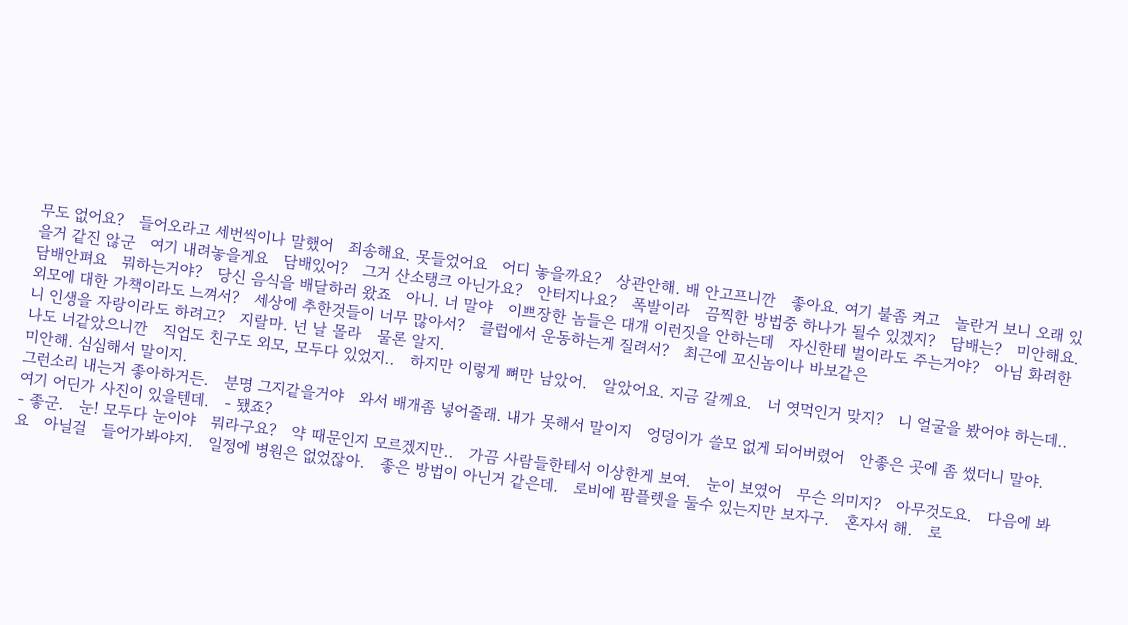무도 없어요?   들어오라고 세번씩이나 말했어   죄송해요. 못들었어요   어디 놓을까요?   상관안해. 배 안고프니깐   좋아요. 여기 불좀 켜고   놀란거 보니 오래 있을거 같진 않군   여기 내려놓을게요   담배있어?   그거 산소탱크 아닌가요?   안터지나요?   폭발이라   끔찍한 방법중 하나가 될수 있겠지?   담배는?   미안해요. 담배안펴요   뭐하는거야?   당신 음식을 배달하러 왔죠   아니. 너 말야   이쁘장한 놈들은 대개 이런짓을 안하는데   자신한테 벌이라도 주는거야?   아님 화려한 외모에 대한 가책이라도 느껴서?   세상에 추한것들이 너무 많아서?   클럽에서 운동하는게 질려서?   최근에 꼬신놈이나 바보같은
니 인생을 자랑이라도 하려고?   지랄마. 넌 날 몰라   물론 알지.
나도 너같았으니깐   직업도 친구도 외모, 모두다 있었지..   하지만 이렇게 뼈만 남았어.   알았어요. 지금 갈께요.   너 엿먹인거 맞지?   니 얼굴을 봤어야 하는데..   미안해. 심심해서 말이지.
그런소리 내는거 좋아하거든.   분명 그지같을거야   와서 배개좀 넣어줄래. 내가 못해서 말이지   엉덩이가 쓸모 없게 되어버렸어   안좋은 곳에 좀 썼더니 말야.   여기 어딘가 사진이 있을텐데.   - 됐죠?
- 좋군.   눈! 모두다 눈이야   뭐라구요?   약 때문인지 모르겠지만..   가끔 사람들한테서 이상한게 보여.   눈이 보였어   무슨 의미지?   아무것도요.   다음에 봐요   아닐걸   들어가봐야지.   일정에 병원은 없었잖아.   좋은 방법이 아닌거 같은데.   로비에 팜플렛을 둘수 있는지만 보자구.   혼자서 해.   로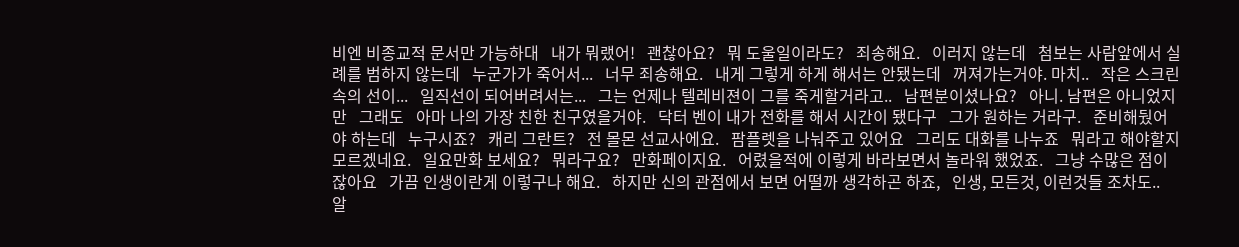비엔 비종교적 문서만 가능하대   내가 뭐랬어!   괜찮아요?   뭐 도울일이라도?   죄송해요.   이러지 않는데   첨보는 사람앞에서 실례를 범하지 않는데   누군가가 죽어서...   너무 죄송해요.   내게 그렇게 하게 해서는 안됐는데   꺼져가는거야. 마치..   작은 스크린속의 선이...   일직선이 되어버려서는...   그는 언제나 텔레비젼이 그를 죽게할거라고..   남편분이셨나요?   아니. 남편은 아니었지만   그래도   아마 나의 가장 친한 친구였을거야.   닥터 벤이 내가 전화를 해서 시간이 됐다구   그가 원하는 거라구.   준비해뒀어야 하는데   누구시죠?   캐리 그란트?   전 몰몬 선교사에요.   팜플렛을 나눠주고 있어요   그리도 대화를 나누죠   뭐라고 해야할지 모르겠네요.   일요만화 보세요?   뭐라구요?   만화페이지요.   어렸을적에 이렇게 바라보면서 놀라워 했었죠.   그냥 수많은 점이잖아요   가끔 인생이란게 이렇구나 해요.   하지만 신의 관점에서 보면 어떨까 생각하곤 하죠,   인생, 모든것, 이런것들 조차도..   알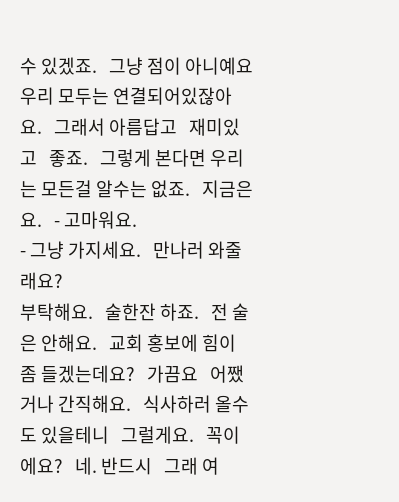수 있겠죠.   그냥 점이 아니예요   우리 모두는 연결되어있잖아요.   그래서 아름답고   재미있고   좋죠.   그렇게 본다면 우리는 모든걸 알수는 없죠.   지금은요.   - 고마워요.
- 그냥 가지세요.   만나러 와줄래요?
부탁해요.   술한잔 하죠.   전 술은 안해요.   교회 홍보에 힘이 좀 들겠는데요?   가끔요   어쨌거나 간직해요.   식사하러 올수도 있을테니   그럴게요.   꼭이에요?   네. 반드시   그래 여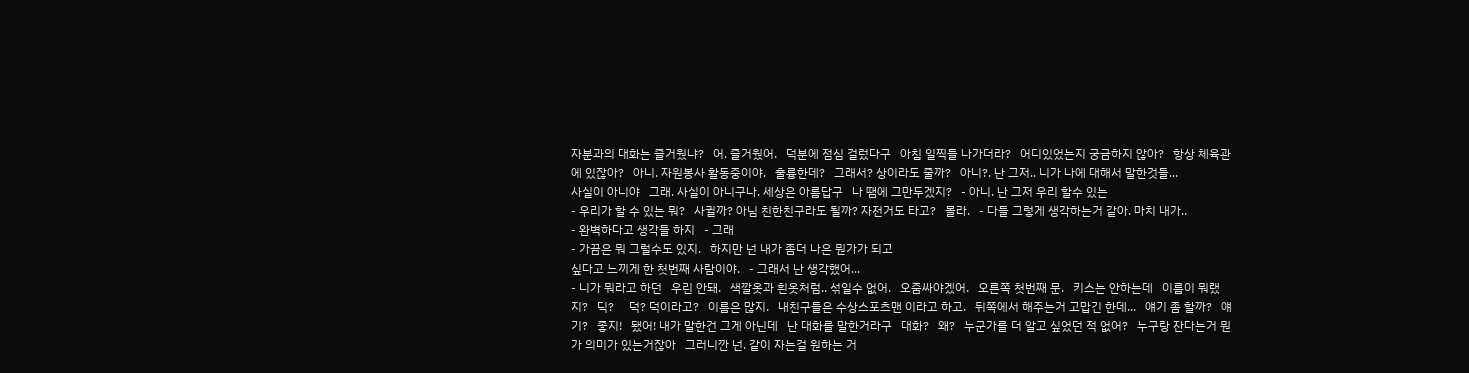자분과의 대화는 즐거웠냐?   어. 즐거웠어.   덕분에 점심 걸렀다구   아침 일찍들 나가더라?   어디있었는지 궁금하지 않아?   항상 체육관에 있잖아?   아니. 자원봉사 활동중이야.   훌륭한데?   그래서? 상이라도 줄까?   아니?. 난 그저.. 니가 나에 대해서 말한것들...
사실이 아니야   그래. 사실이 아니구나. 세상은 아름답구   나 땜에 그만두겠지?   - 아니. 난 그저 우리 할수 있는
- 우리가 할 수 있는 뭐?   사귈까? 아님 친한친구라도 될까? 자전거도 타고?   몰라.   - 다들 그렇게 생각하는거 같아. 마치 내가..
- 완벽하다고 생각들 하지   - 그래
- 가끔은 뭐 그럴수도 있지.   하지만 넌 내가 좀더 나은 뭔가가 되고
싶다고 느끼게 한 첫번째 사람이야.   - 그래서 난 생각했어...
- 니가 뭐라고 하던   우린 안돼.   색깔옷과 흰옷처럼.. 섞일수 없어.   오줌싸야겠어.   오른쪽 첫번째 문.   키스는 안하는데   이름이 뭐랬지?   딕?     덕? 덕이라고?   이름은 많지.   내친구들은 수상스포츠맨 이라고 하고.   뒤쪽에서 해주는거 고맙긴 한데...   얘기 좀 할까?   얘기?   좋지!   됐어! 내가 말한건 그게 아닌데   난 대화를 말한거라구   대화?   왜?   누군가를 더 알고 싶었던 적 없어?   누구랑 잔다는거 뭔가 의미가 있는거잖아   그러니깐 넌. 같이 자는걸 원하는 거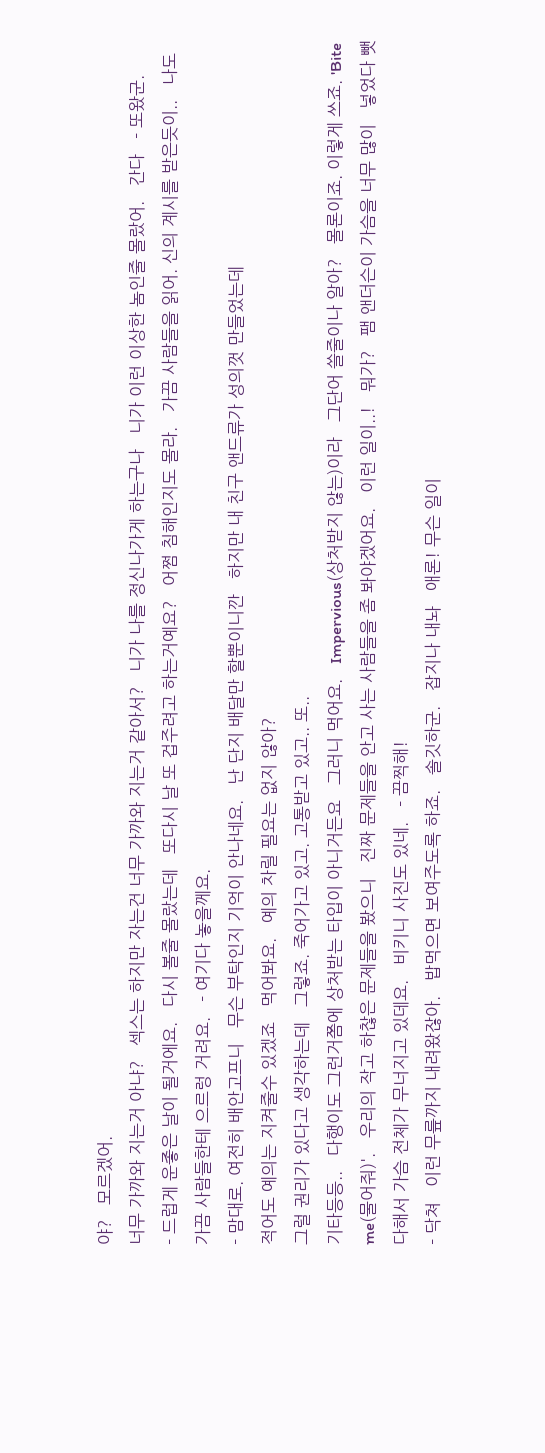야?   모르겠어.
너무 가까와 지는거 아냐?   섹스는 하지만 자는건 너무 가까와 지는거 같아서?   니가 나를 정신나가게 하는구나   니가 이런 이상한 놈인줄 몰랐어.   간다   - 또왔군.
- 드럽게 운좋은 날이 될거에요.   다시 볼줄 몰랐는데   또다시 날 또 겁주려고 하는거예요?   어쩜 침해인지도 몰라.   가끔 사람들을 읽어. 신의 계시를 받은듯이..   나도 가끔 사람들한테 으르렁 거려요.   - 여기다 놓을께요.
- 맘대로. 여전히 배안고프니   무슨 부탁인지 기억이 안나네요.   난 단지 배달만 할뿐이니깐   하지만 내 친구 앤드류가 성의껏 만들었는데
적어도 예의는 지켜줄수 있겠죠   먹어봐요.   예의 차릴 필요는 없지 않아?
그럴 권리가 있다고 생각하는데   그렇죠. 죽어가고 있고. 고통받고 있고.. 또..
기타등등..   다행이도 그런거쯤에 상처받는 타입이 아니거든요   그러니 먹어요.   Impervious(상처받지 않는)이라   그단어 쓸줄이나 알아?   몰론이죠. 이렇게 쓰죠. 'Bite me(물어줘)'.   우리의 작고 하찮은 문제들을 봤으니   진짜 문제들을 안고 사는 사람들을 좀 봐야겠어요.   이런 일이..!   뭐가?   팸 앤더슨이 가슴을 너무 많이   넣었다 뺏다해서 가슴 전체가 무너지고 있데요.   비키니 사진도 있네.   - 끔찍해!
- 닥쳐   이런 무릎까지 내려왔잖아.   밥먹으면 보여주도록 하죠.   솔깃하군.   잡지나 내놔   애론! 무슨 일이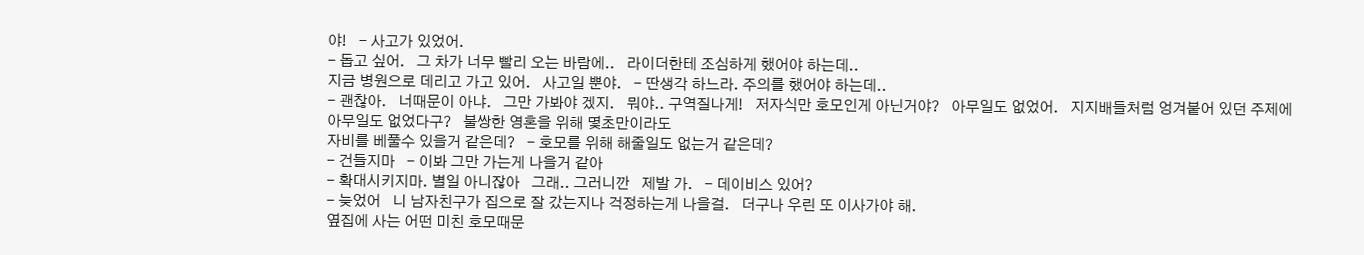야!   - 사고가 있었어.
- 돕고 싶어.   그 차가 너무 빨리 오는 바람에..   라이더한테 조심하게 했어야 하는데..
지금 병원으로 데리고 가고 있어.   사고일 뿐야.   - 딴생각 하느라. 주의를 했어야 하는데..
- 괜찮아.   너때문이 아냐.   그만 가봐야 겠지.   뭐야.. 구역질나게!   저자식만 호모인게 아닌거야?   아무일도 없었어.   지지배들처럼 엉겨붙어 있던 주제에
아무일도 없었다구?   불쌍한 영혼을 위해 몇초만이라도
자비를 베풀수 있을거 같은데?   - 호모를 위해 해줄일도 없는거 같은데?
- 건들지마   - 이봐 그만 가는게 나을거 같아
- 확대시키지마. 별일 아니잖아   그래.. 그러니깐   제발 가.   - 데이비스 있어?
- 늦었어   니 남자친구가 집으로 잘 갔는지나 걱정하는게 나을걸.   더구나 우린 또 이사가야 해.
옆집에 사는 어떤 미친 호모때문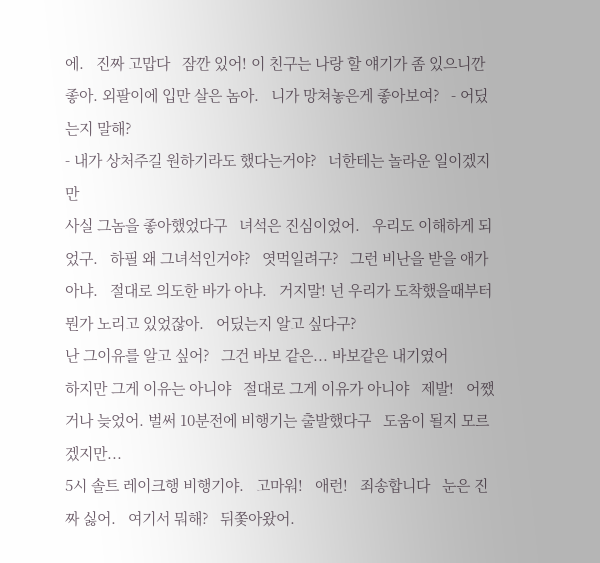에.   진짜 고맙다   잠깐 있어! 이 친구는 나랑 할 얘기가 좀 있으니깐   좋아. 외팔이에 입만 살은 놈아.   니가 망쳐놓은게 좋아보여?   - 어딨는지 말해?
- 내가 상처주길 원하기라도 했다는거야?   너한테는 놀라운 일이겠지만
사실 그놈을 좋아했었다구   녀석은 진심이었어.   우리도 이해하게 되었구.   하필 왜 그녀석인거야?   엿먹일려구?   그런 비난을 받을 애가 아냐.   절대로 의도한 바가 아냐.   거지말! 넌 우리가 도착했을때부터
뭔가 노리고 있었잖아.   어딨는지 알고 싶다구?
난 그이유를 알고 싶어?   그건 바보 같은... 바보같은 내기였어
하지만 그게 이유는 아니야   절대로 그게 이유가 아니야   제발!   어쨌거나 늦었어. 벌써 10분전에 비행기는 출발했다구   도움이 될지 모르겠지만...
5시 솔트 레이크행 비행기야.   고마워!   애런!   죄송합니다   눈은 진짜 싫어.   여기서 뭐해?   뒤쫓아왔어.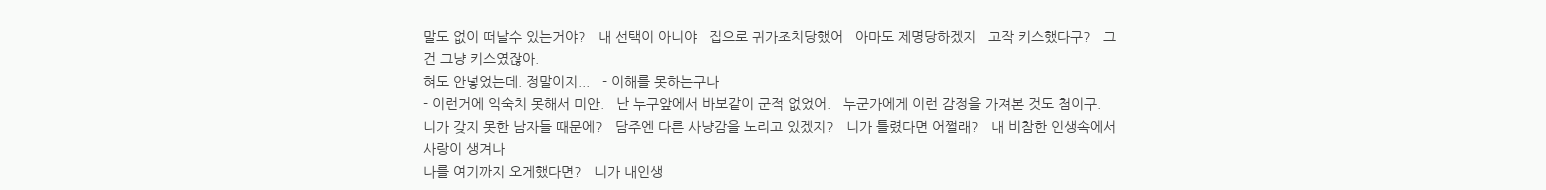말도 없이 떠날수 있는거야?   내 선택이 아니야   집으로 귀가조치당했어   아마도 제명당하겠지   고작 키스했다구?   그건 그냥 키스였잖아.
혀도 안넣었는데. 정말이지...   - 이해를 못하는구나
- 이런거에 익숙치 못해서 미안.   난 누구앞에서 바보같이 군적 없었어.   누군가에게 이런 감정을 가져본 것도 첨이구.   니가 갖지 못한 남자들 때문에?   담주엔 다른 사냥감을 노리고 있겠지?   니가 틀렸다면 어쩔래?   내 비참한 인생속에서 사랑이 생겨나
나를 여기까지 오게했다면?   니가 내인생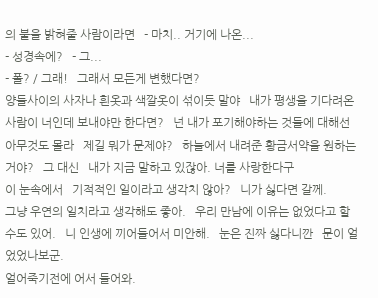의 불을 밝혀줄 사람이라면   - 마치.. 거기에 나온...
- 성경속에?   - 그...
- 폴? / 그래!   그래서 모든게 변했다면?
양들사이의 사자나 흰옷과 색깔옷이 섞이듯 말야   내가 평생을 기다려온 사람이 너인데 보내야만 한다면?   넌 내가 포기해야하는 것들에 대해선 아무것도 몰라   제길 뭐가 문제야?   하늘에서 내려준 황금서약을 원하는거야?   그 대신   내가 지금 말하고 있잖아. 너를 사랑한다구
이 눈속에서   기적적인 일이라고 생각치 않아?   니가 싫다면 갈께.
그냥 우연의 일치라고 생각해도 좋아.   우리 만남에 이유는 없었다고 할수도 있어.   니 인생에 끼어들어서 미안해.   눈은 진짜 싫다니깐   문이 얼었었나보군.
얼어죽기전에 어서 들어와.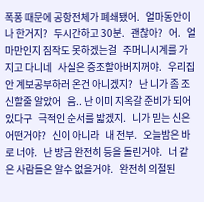폭퐁 때문에 공항전체가 폐쇄됐어.   얼마동안이나 한거지?   두시간하고 30분.   괜찮아?   어.   얼마만인지 짐작도 못하겠는걸   주머니시계를 가지고 다니네   사실은 증조할아버지꺼야.   우리집안 계보공부하러 온건 아니겠지?   난 니가 좀 조신할줄 알았어   음.. 난 이미 지옥갈 준비가 되어있다구   극적인 순서를 밟겠지.   니가 믿는 신은 어떤거야?   신이 아니라   내 전부.   오늘밤은 바로 너야.   난 방금 완전히 등을 돌린거야.   너 같은 사람들은 알수 없을거야.   완전히 의절된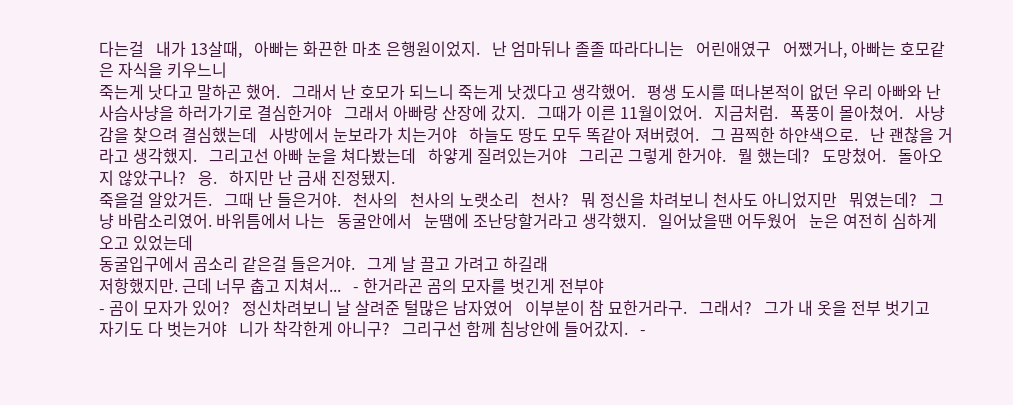다는걸   내가 13살때,   아빠는 화끈한 마초 은행원이었지.   난 엄마뒤나 졸졸 따라다니는   어린애였구   어쨌거나, 아빠는 호모같은 자식을 키우느니
죽는게 낫다고 말하곤 했어.   그래서 난 호모가 되느니 죽는게 낫겠다고 생각했어.   평생 도시를 떠나본적이 없던 우리 아빠와 난   사슴사냥을 하러가기로 결심한거야   그래서 아빠랑 산장에 갔지.   그때가 이른 11월이었어.   지금처럼.   폭풍이 몰아쳤어.   사냥감을 찾으려 결심했는데   사방에서 눈보라가 치는거야   하늘도 땅도 모두 똑같아 져버렸어.   그 끔찍한 하얀색으로.   난 괜찮을 거라고 생각했지.   그리고선 아빠 눈을 쳐다봤는데   하얗게 질려있는거야   그리곤 그렇게 한거야.   뭘 했는데?   도망쳤어.   돌아오지 않았구나?   응.   하지만 난 금새 진정됐지.
죽을걸 알았거든.   그때 난 들은거야.   천사의   천사의 노랫소리   천사?   뭐 정신을 차려보니 천사도 아니었지만   뭐였는데?   그냥 바람소리였어. 바위틈에서 나는   동굴안에서   눈땜에 조난당할거라고 생각했지.   일어났을땐 어두웠어   눈은 여전히 심하게 오고 있었는데
동굴입구에서 곰소리 같은걸 들은거야.   그게 날 끌고 가려고 하길래
저항했지만. 근데 너무 춥고 지쳐서...   - 한거라곤 곰의 모자를 벗긴게 전부야
- 곰이 모자가 있어?   정신차려보니 날 살려준 털많은 남자였어   이부분이 참 묘한거라구.   그래서?   그가 내 옷을 전부 벗기고   자기도 다 벗는거야   니가 착각한게 아니구?   그리구선 함께 침낭안에 들어갔지.   -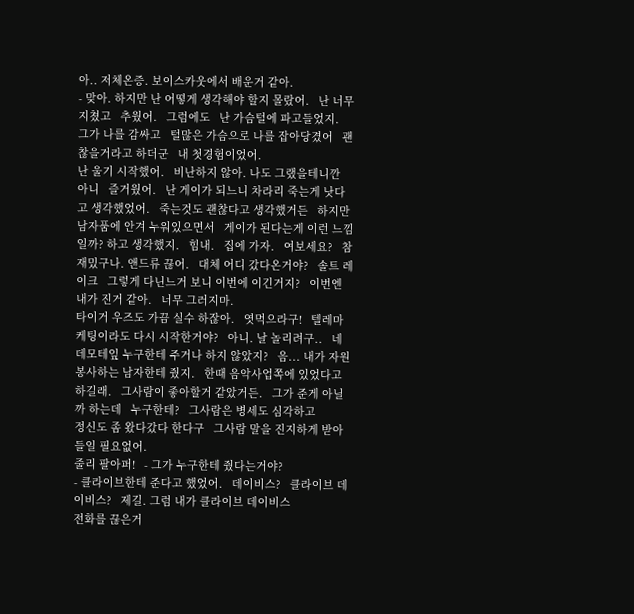아.. 저체온증. 보이스카웃에서 배운거 같아.
- 맞아. 하지만 난 어떻게 생각해야 할지 몰랐어.   난 너무 지쳤고   추웠어.   그럼에도   난 가슴털에 파고들었지.   그가 나를 감싸고   털많은 가슴으로 나를 잡아당겼어   괜찮을거라고 하더군   내 첫경험이었어.
난 울기 시작했어.   비난하지 않아. 나도 그랬을테니깐   아니   즐거웠어.   난 게이가 되느니 차라리 죽는게 낫다고 생각했었어.   죽는것도 괜찮다고 생각했거든   하지만 남자품에 안겨 누워있으면서   게이가 된다는게 이런 느낌일까? 하고 생각했지.   힘내.   집에 가자.   여보세요?   참 재밌구나. 앤드류 끊어.   대체 어디 갔다온거야?   솔트 레이크   그렇게 다닌느거 보니 이번에 이긴거지?   이번엔 내가 진거 같아.   너무 그러지마.
타이거 우즈도 가끔 실수 하잖아.   엿먹으라구!   텔레마케팅이라도 다시 시작한거야?   아니. 날 놀리려구..   네 데모테잎 누구한테 주거나 하지 않았지?   음... 내가 자원봉사하는 남자한테 줬지.   한때 음악사업쪽에 있었다고 하길래.   그사람이 좋아할거 같았거든.   그가 준게 아닐까 하는데   누구한테?   그사람은 병세도 심각하고
정신도 좀 왔다갔다 한다구   그사람 말을 진지하게 받아들일 필요없어.
줄리 팔아퍼!   - 그가 누구한테 줬다는거야?
- 클라이브한테 준다고 했었어.   데이비스?   클라이브 데이비스?   제길. 그럼 내가 클라이브 데이비스
전화를 끊은거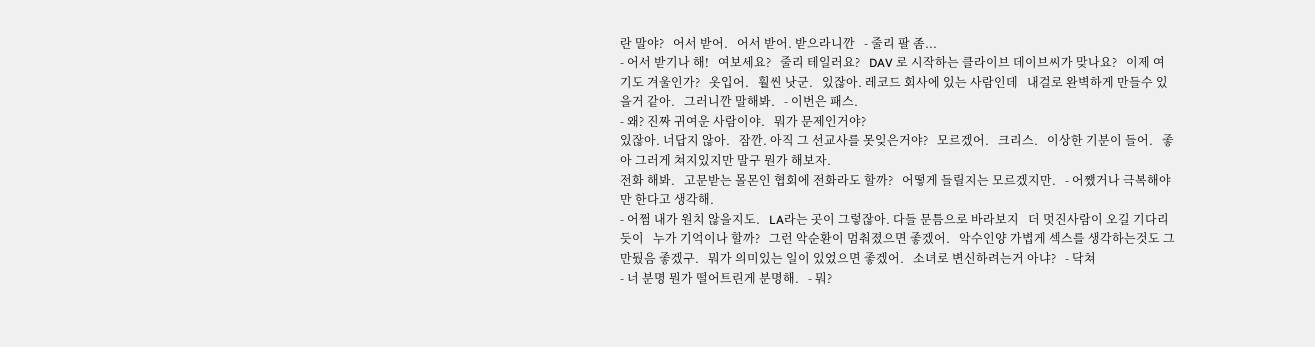란 말야?   어서 받어.   어서 받어. 받으라니깐   - 줄리 팔 좀...
- 어서 받기나 해!   여보세요?   줄리 테일러요?   DAV 로 시작하는 클라이브 데이브씨가 맞나요?   이제 여기도 겨울인가?   옷입어.   훨씬 낫군.   있잖아. 레코드 회사에 있는 사람인데   내걸로 완벽하게 만들수 있을거 같아.   그러니깐 말해봐.   - 이번은 패스.
- 왜? 진짜 귀여운 사람이야.   뭐가 문제인거야?
있잖아. 너답지 않아.   잠깐. 아직 그 선교사를 못잊은거야?   모르겠어.   크리스.   이상한 기분이 들어.   좋아 그러게 쳐지있지만 말구 뭔가 해보자.
전화 해봐.   고문받는 몰몬인 협회에 전화라도 할까?   어떻게 들릴지는 모르겠지만.   - 어쨌거나 극복해야만 한다고 생각해.
- 어쩜 내가 원치 않을지도.   LA라는 곳이 그렇잖아. 다들 문틈으로 바라보지   더 멋진사람이 오길 기다리듯이   누가 기억이나 할까?   그런 악순환이 멈춰졌으면 좋겠어.   악수인양 가볍게 섹스를 생각하는것도 그만뒀음 좋겠구.   뭐가 의미있는 일이 있었으면 좋겠어.   소녀로 변신하려는거 아냐?   - 닥쳐
- 너 분명 뭔가 떨어트린게 분명해.   - 뭐?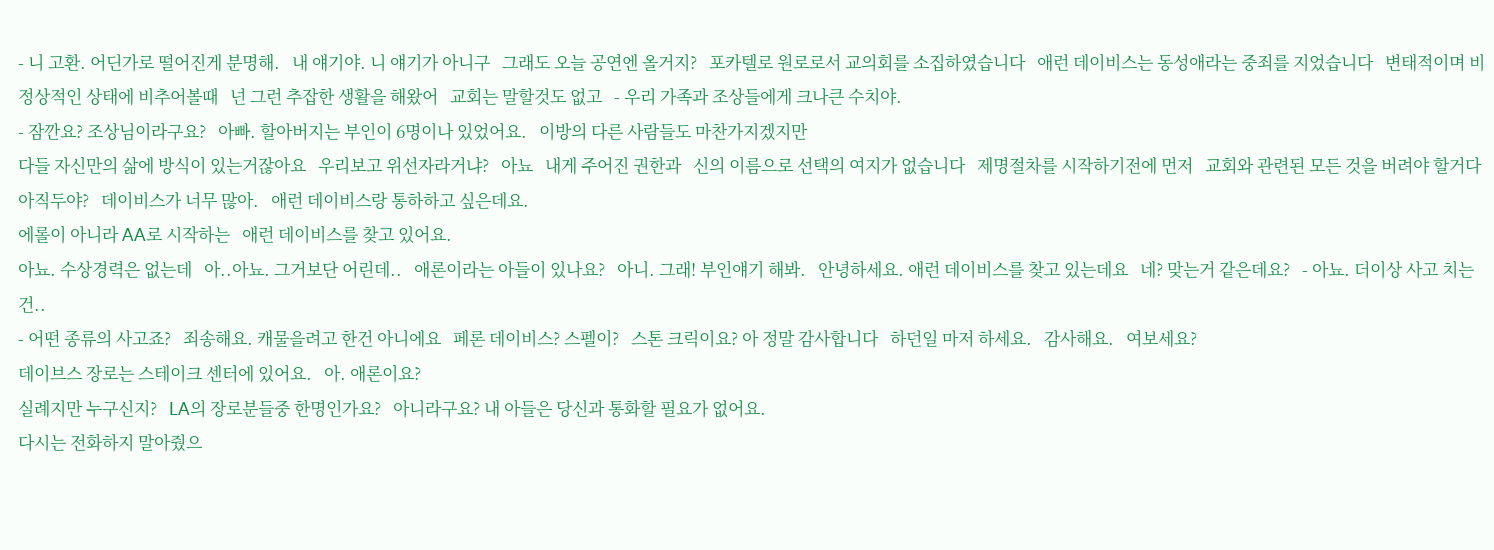- 니 고환. 어딘가로 떨어진게 분명해.   내 얘기야. 니 얘기가 아니구   그래도 오늘 공연엔 올거지?   포카텔로 원로로서 교의회를 소집하였습니다   애런 데이비스는 동성애라는 중죄를 지었습니다   변태적이며 비정상적인 상태에 비추어볼때   넌 그런 추잡한 생활을 해왔어   교회는 말할것도 없고   - 우리 가족과 조상들에게 크나큰 수치야.
- 잠깐요? 조상님이라구요?   아빠. 할아버지는 부인이 6명이나 있었어요.   이방의 다른 사람들도 마찬가지겠지만
다들 자신만의 삶에 방식이 있는거잖아요   우리보고 위선자라거냐?   아뇨   내게 주어진 권한과   신의 이름으로 선택의 여지가 없습니다   제명절차를 시작하기전에 먼저   교회와 관련된 모든 것을 버려야 할거다   아직두야?   데이비스가 너무 많아.   애런 데이비스랑 통하하고 싶은데요.
에롤이 아니라 AA로 시작하는   애런 데이비스를 찾고 있어요.
아뇨. 수상경력은 없는데   아..아뇨. 그거보단 어린데..   애론이라는 아들이 있나요?   아니. 그래! 부인얘기 해봐.   안녕하세요. 애런 데이비스를 찾고 있는데요   네? 맞는거 같은데요?   - 아뇨. 더이상 사고 치는건..
- 어떤 종류의 사고죠?   죄송해요. 캐물을려고 한건 아니에요   페론 데이비스? 스펠이?   스톤 크릭이요? 아 정말 감사합니다   하던일 마저 하세요.   감사해요.   여보세요?
데이브스 장로는 스테이크 센터에 있어요.   아. 애론이요?
실례지만 누구신지?   LA의 장로분들중 한명인가요?   아니라구요? 내 아들은 당신과 통화할 필요가 없어요.
다시는 전화하지 말아줬으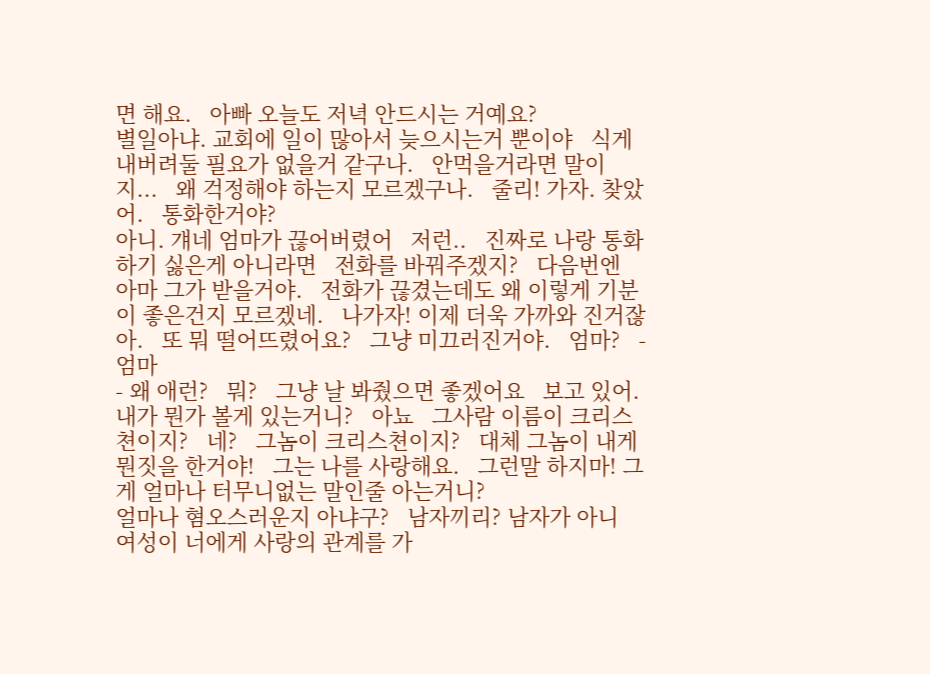면 해요.   아빠 오늘도 저녁 안드시는 거예요?
별일아냐. 교회에 일이 많아서 늦으시는거 뿐이야   식게 내버려둘 필요가 없을거 같구나.   안먹을거라면 말이지...   왜 걱정해야 하는지 모르겠구나.   줄리! 가자. 찾았어.   통화한거야?
아니. 걔네 엄마가 끊어버렸어   저런..   진짜로 나랑 통화하기 싫은게 아니라면   전화를 바꿔주겠지?   다음번엔 아마 그가 받을거야.   전화가 끊겼는데도 왜 이렇게 기분이 좋은건지 모르겠네.   나가자! 이제 더욱 가까와 진거잖아.   또 뭐 떨어뜨렸어요?   그냥 미끄러진거야.   엄마?   - 엄마
- 왜 애런?   뭐?   그냥 날 봐줬으면 좋겠어요   보고 있어. 내가 뭔가 볼게 있는거니?   아뇨   그사람 이름이 크리스쳔이지?   네?   그놈이 크리스쳔이지?   대체 그놈이 내게 뭔짓을 한거야!   그는 나를 사랑해요.   그런말 하지마! 그게 얼마나 터무니없는 말인줄 아는거니?
얼마나 혐오스러운지 아냐구?   남자끼리? 남자가 아니
여성이 너에게 사랑의 관계를 가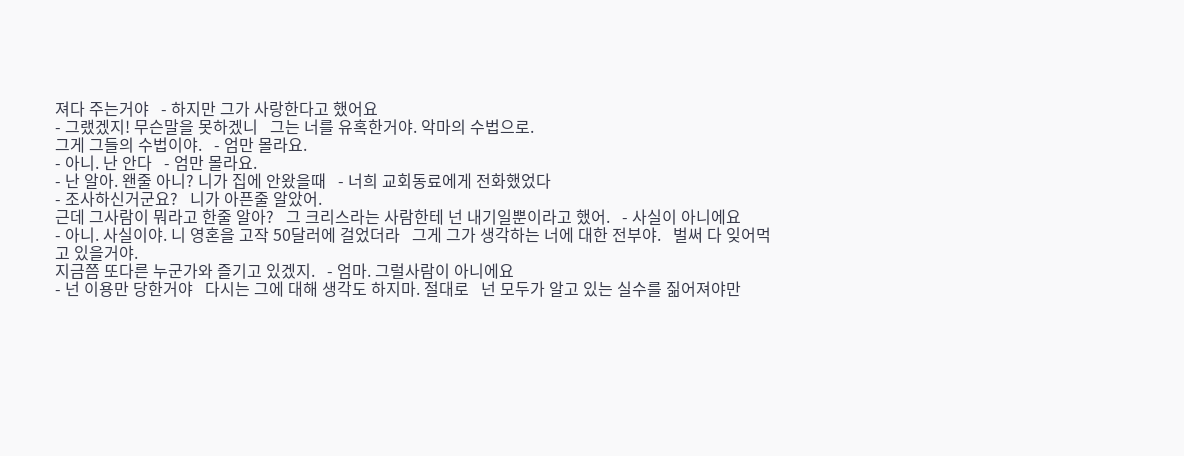져다 주는거야   - 하지만 그가 사랑한다고 했어요
- 그랬겠지! 무슨말을 못하겠니   그는 너를 유혹한거야. 악마의 수법으로.
그게 그들의 수법이야.   - 엄만 몰라요.
- 아니. 난 안다   - 엄만 몰라요.
- 난 알아. 왠줄 아니? 니가 집에 안왔을때   - 너희 교회동료에게 전화했었다
- 조사하신거군요?   니가 아픈줄 알았어.
근데 그사람이 뭐라고 한줄 알아?   그 크리스라는 사람한테 넌 내기일뿐이라고 했어.   - 사실이 아니에요
- 아니. 사실이야. 니 영혼을 고작 50달러에 걸었더라   그게 그가 생각하는 너에 대한 전부야.   벌써 다 잊어먹고 있을거야.
지금쯤 또다른 누군가와 즐기고 있겠지.   - 엄마. 그럴사람이 아니에요
- 넌 이용만 당한거야   다시는 그에 대해 생각도 하지마. 절대로   넌 모두가 알고 있는 실수를 짊어져야만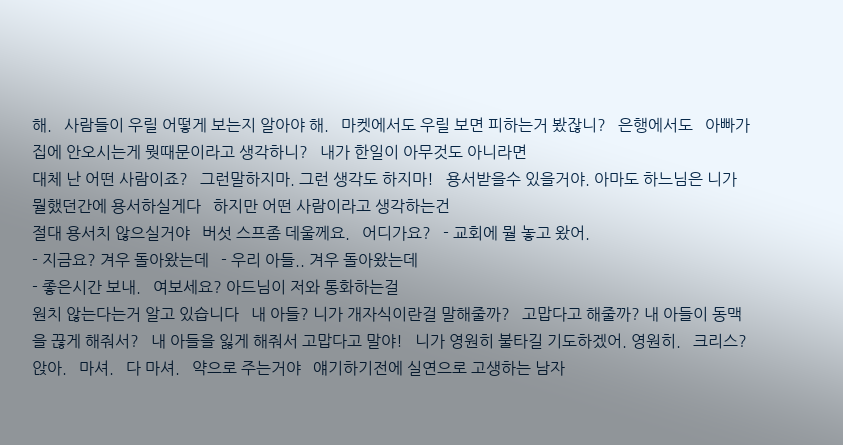해.   사람들이 우릴 어떻게 보는지 알아야 해.   마켓에서도 우릴 보면 피하는거 봤잖니?   은행에서도   아빠가 집에 안오시는게 뭣때문이라고 생각하니?   내가 한일이 아무것도 아니라면
대체 난 어떤 사람이죠?   그런말하지마. 그런 생각도 하지마!   용서받을수 있을거야. 아마도 하느님은 니가
뭘했던간에 용서하실게다   하지만 어떤 사람이라고 생각하는건
절대 용서치 않으실거야   버섯 스프좀 데울께요.   어디가요?   - 교회에 뭘 놓고 왔어.
- 지금요? 겨우 돌아왔는데   - 우리 아들.. 겨우 돌아왔는데
- 좋은시간 보내.   여보세요? 아드님이 저와 통화하는걸
원치 않는다는거 알고 있습니다   내 아들? 니가 개자식이란걸 말해줄까?   고맙다고 해줄까? 내 아들이 동맥을 끊게 해줘서?   내 아들을 잃게 해줘서 고맙다고 말야!   니가 영원히 불타길 기도하겠어. 영원히.   크리스?   앉아.   마셔.   다 마셔.   약으로 주는거야   얘기하기전에 실연으로 고생하는 남자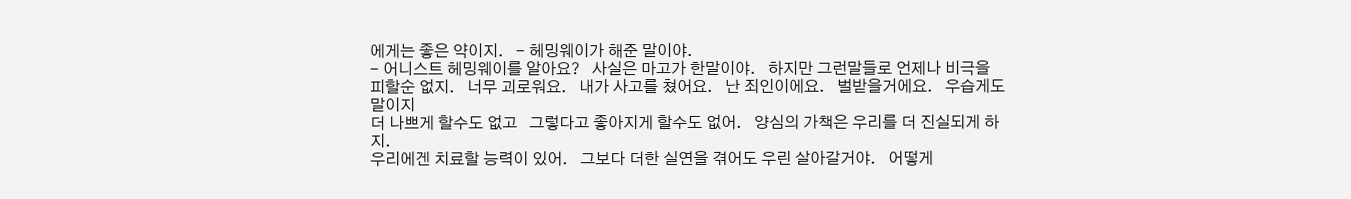에게는 좋은 약이지.   - 헤밍웨이가 해준 말이야.
- 어니스트 헤밍웨이를 알아요?   사실은 마고가 한말이야.   하지만 그런말들로 언제나 비극을 피할순 없지.   너무 괴로워요.   내가 사고를 쳤어요.   난 죄인이에요.   벌받을거에요.   우습게도 말이지
더 나쁘게 할수도 없고   그렇다고 좋아지게 할수도 없어.   양심의 가책은 우리를 더 진실되게 하지.
우리에겐 치료할 능력이 있어.   그보다 더한 실연을 겪어도 우린 살아갈거야.   어떻게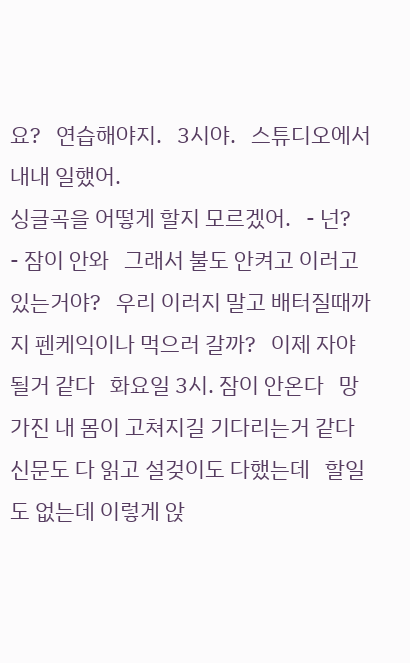요?   연습해야지.   3시야.   스튜디오에서 내내 일했어.
싱글곡을 어떻게 할지 모르겠어.   - 넌?
- 잠이 안와   그래서 불도 안켜고 이러고 있는거야?   우리 이러지 말고 배터질때까지 펜케익이나 먹으러 갈까?   이제 자야될거 같다   화요일 3시. 잠이 안온다   망가진 내 몸이 고쳐지길 기다리는거 같다   신문도 다 읽고 설겆이도 다했는데   할일도 없는데 이렇게 앉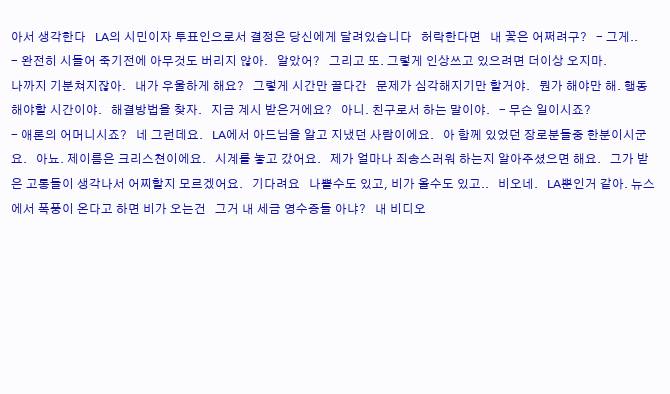아서 생각한다   LA의 시민이자 투표인으로서 결정은 당신에게 달려있습니다   허락한다면   내 꽃은 어쩌려구?   - 그게..
- 완전히 시들어 죽기전에 아무것도 버리지 않아.   알았어?   그리고 또. 그렇게 인상쓰고 있으려면 더이상 오지마.
나까지 기분쳐지잖아.   내가 우울하게 해요?   그렇게 시간만 끌다간   문제가 심각해지기만 할거야.   뭔가 해야만 해. 행동해야할 시간이야.   해결방법을 찾자.   지금 계시 받은거에요?   아니. 친구로서 하는 말이야.   - 무슨 일이시죠?
- 애론의 어머니시죠?   네 그런데요.   LA에서 아드님을 알고 지냈던 사람이에요.   아 함께 있었던 장로분들중 한분이시군요.   아뇨. 제이름은 크리스쳔이에요.   시계를 놓고 갔어요.   제가 얼마나 죄송스러워 하는지 알아주셨으면 해요.   그가 받은 고통들이 생각나서 어찌할지 모르겠어요.   기다려요   나쁠수도 있고, 비가 올수도 있고..   비오네.   LA뿐인거 같아. 뉴스에서 폭풍이 온다고 하면 비가 오는건   그거 내 세금 영수증들 아냐?   내 비디오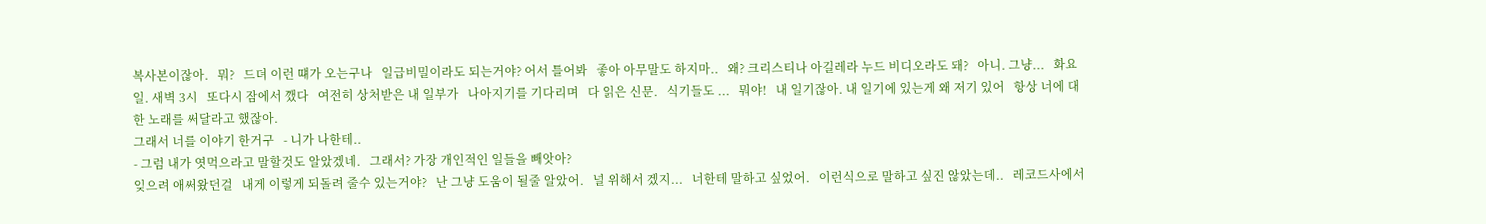복사본이잖아.   뭐?   드뎌 이런 떄가 오는구나   일급비밀이라도 되는거야? 어서 틀어봐   좋아 아무말도 하지마..   왜? 크리스티나 아길레라 누드 비디오라도 돼?   아니. 그냥...   화요일. 새벽 3시   또다시 잠에서 깼다   여전히 상처받은 내 일부가   나아지기를 기다리며   다 읽은 신문.   식기들도 ...   뭐야!   내 일기잖아. 내 일기에 있는게 왜 저기 있어   항상 너에 대한 노래를 써달라고 했잖아.
그래서 너를 이야기 한거구   - 니가 나한테..
- 그럼 내가 엿먹으라고 말할것도 알았겠네.   그래서? 가장 개인적인 일들을 빼앗아?
잊으려 애써왔던걸   내게 이렇게 되돌려 줄수 있는거야?   난 그냥 도움이 될줄 알았어.   널 위해서 겠지...   너한테 말하고 싶었어.   이런식으로 말하고 싶진 않았는데..   레코드사에서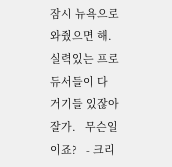잠시 뉴욕으로 와줬으면 해.   실력있는 프로듀서들이 다 거기들 있잖아   잘가.   무슨일이죠?   - 크리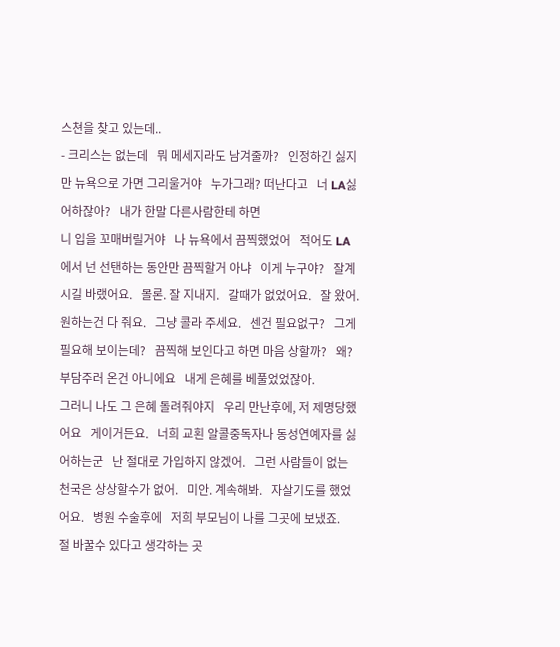스쳔을 찾고 있는데..
- 크리스는 없는데   뭐 메세지라도 남겨줄까?   인정하긴 싫지만 뉴욕으로 가면 그리울거야   누가그래? 떠난다고   너 LA싫어하잖아?   내가 한말 다른사람한테 하면
니 입을 꼬매버릴거야   나 뉴욕에서 끔찍했었어   적어도 LA에서 넌 선탠하는 동안만 끔찍할거 아냐   이게 누구야?   잘계시길 바랬어요.   몰론. 잘 지내지.   갈때가 없었어요.   잘 왔어.   원하는건 다 줘요.   그냥 콜라 주세요.   센건 필요없구?   그게 필요해 보이는데?   끔찍해 보인다고 하면 마음 상할까?   왜?   부담주러 온건 아니에요   내게 은혜를 베풀었었잖아.
그러니 나도 그 은혜 돌려줘야지   우리 만난후에, 저 제명당했어요   게이거든요.   너희 교횐 알콜중독자나 동성연예자를 싫어하는군   난 절대로 가입하지 않겠어.   그런 사람들이 없는 천국은 상상할수가 없어.   미안. 계속해봐.   자살기도를 했었어요.   병원 수술후에   저희 부모님이 나를 그곳에 보냈죠.   절 바꿀수 있다고 생각하는 곳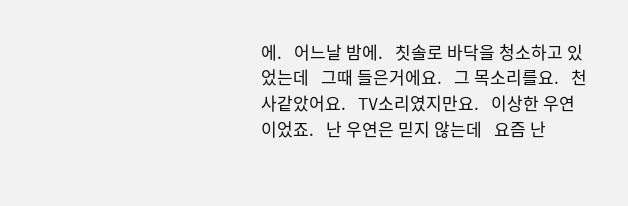에.   어느날 밤에.   칫솔로 바닥을 청소하고 있었는데   그때 들은거에요.   그 목소리를요.   천사같았어요.   TV소리였지만요.   이상한 우연이었죠.   난 우연은 믿지 않는데   요즘 난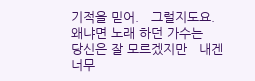기적을 믿어.   그럴지도요.   왜냐면 노래 하던 가수는   당신은 잘 모르겠지만   내겐 너무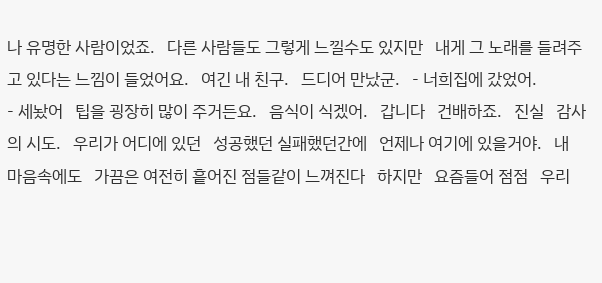나 유명한 사람이었죠.   다른 사람들도 그렇게 느낄수도 있지만   내게 그 노래를 들려주고 있다는 느낌이 들었어요.   여긴 내 친구.   드디어 만났군.   - 너희집에 갔었어.
- 세놨어   팁을 굉장히 많이 주거든요.   음식이 식겠어.   갑니다   건배하죠.   진실   감사의 시도.   우리가 어디에 있던   성공했던 실패했던간에   언제나 여기에 있을거야.   내 마음속에도   가끔은 여전히 흩어진 점들같이 느껴진다   하지만   요즘들어 점점   우리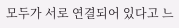모두가 서로 연결되어 있다고 느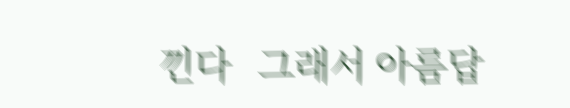낀다   그래서 아름답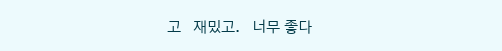고   재밌고.   너무 좋다